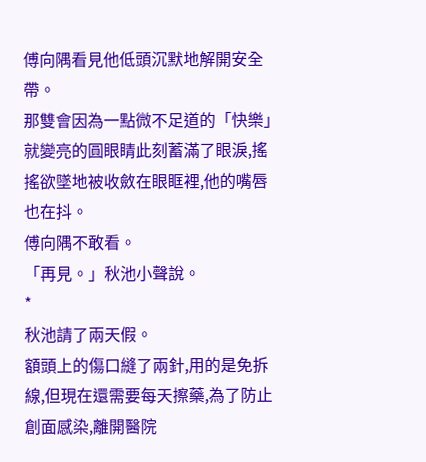傅向隅看見他低頭沉默地解開安全帶。
那雙會因為一點微不足道的「快樂」就變亮的圓眼睛此刻蓄滿了眼淚,搖搖欲墜地被收斂在眼眶裡,他的嘴唇也在抖。
傅向隅不敢看。
「再見。」秋池小聲說。
*
秋池請了兩天假。
額頭上的傷口縫了兩針,用的是免拆線,但現在還需要每天擦藥,為了防止創面感染,離開醫院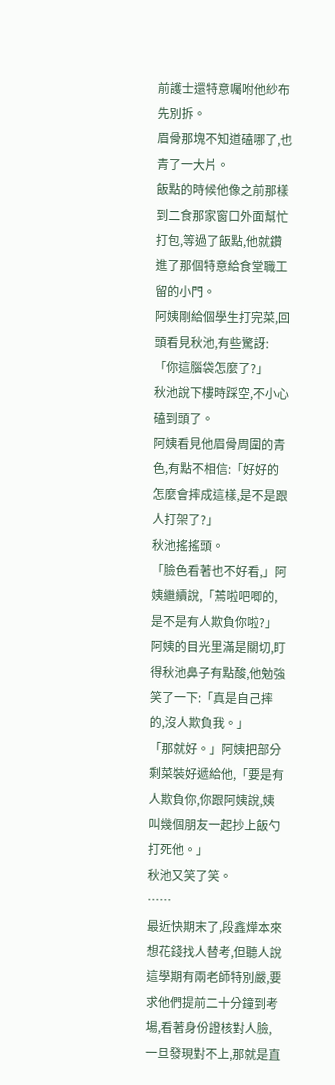前護士還特意囑咐他紗布先別拆。
眉骨那塊不知道磕哪了,也青了一大片。
飯點的時候他像之前那樣到二食那家窗口外面幫忙打包,等過了飯點,他就鑽進了那個特意給食堂職工留的小門。
阿姨剛給個學生打完菜,回頭看見秋池,有些驚訝:「你這腦袋怎麼了?」
秋池說下樓時踩空,不小心磕到頭了。
阿姨看見他眉骨周圍的青色,有點不相信:「好好的怎麼會摔成這樣,是不是跟人打架了?」
秋池搖搖頭。
「臉色看著也不好看,」阿姨繼續說,「蔫啦吧唧的,是不是有人欺負你啦?」
阿姨的目光里滿是關切,盯得秋池鼻子有點酸,他勉強笑了一下:「真是自己摔的,沒人欺負我。」
「那就好。」阿姨把部分剩菜裝好遞給他,「要是有人欺負你,你跟阿姨說,姨叫幾個朋友一起抄上飯勺打死他。」
秋池又笑了笑。
……
最近快期末了,段鑫燁本來想花錢找人替考,但聽人說這學期有兩老師特別嚴,要求他們提前二十分鐘到考場,看著身份證核對人臉,一旦發現對不上,那就是直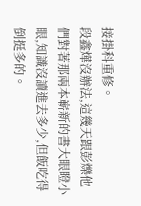接掛科重修。
段鑫燁沒辦法,這幾天跟彭爍他們對著那兩本嶄新的書大眼瞪小眼,知識沒讀進去多少,但飯吃得倒挺多的。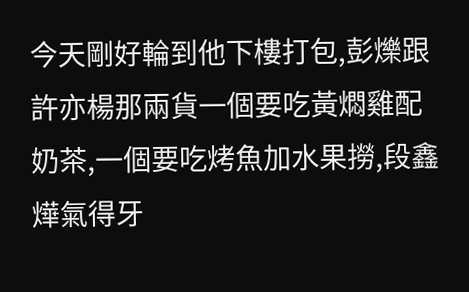今天剛好輪到他下樓打包,彭爍跟許亦楊那兩貨一個要吃黃燜雞配奶茶,一個要吃烤魚加水果撈,段鑫燁氣得牙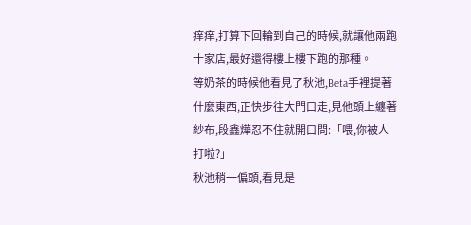痒痒,打算下回輪到自己的時候,就讓他兩跑十家店,最好還得樓上樓下跑的那種。
等奶茶的時候他看見了秋池,Beta手裡提著什麼東西,正快步往大門口走,見他頭上纏著紗布,段鑫燁忍不住就開口問:「喂,你被人打啦?」
秋池稍一偏頭,看見是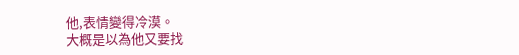他,表情變得冷漠。
大概是以為他又要找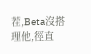茬,Beta沒搭理他,徑直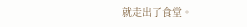就走出了食堂。